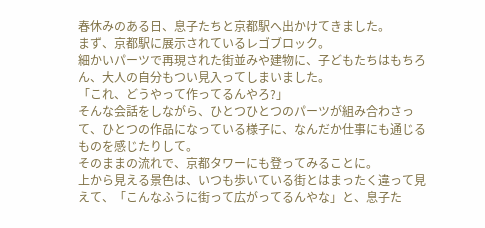春休みのある日、息子たちと京都駅へ出かけてきました。
まず、京都駅に展示されているレゴブロック。
細かいパーツで再現された街並みや建物に、子どもたちはもちろん、大人の自分もつい見入ってしまいました。
「これ、どうやって作ってるんやろ?」
そんな会話をしながら、ひとつひとつのパーツが組み合わさって、ひとつの作品になっている様子に、なんだか仕事にも通じるものを感じたりして。
そのままの流れで、京都タワーにも登ってみることに。
上から見える景色は、いつも歩いている街とはまったく違って見えて、「こんなふうに街って広がってるんやな」と、息子た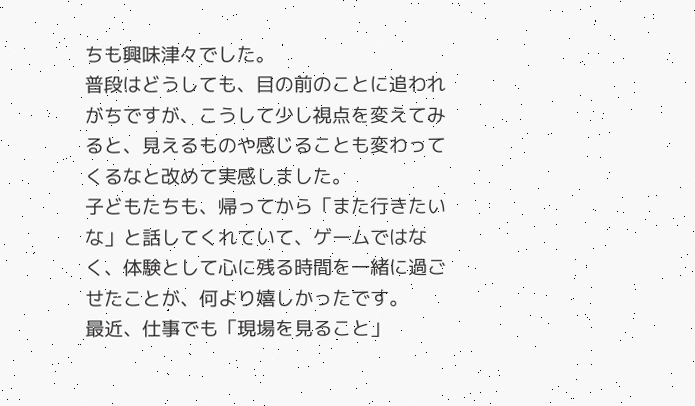ちも興味津々でした。
普段はどうしても、目の前のことに追われがちですが、こうして少し視点を変えてみると、見えるものや感じることも変わってくるなと改めて実感しました。
子どもたちも、帰ってから「また行きたいな」と話してくれていて、ゲームではなく、体験として心に残る時間を一緒に過ごせたことが、何より嬉しかったです。
最近、仕事でも「現場を見ること」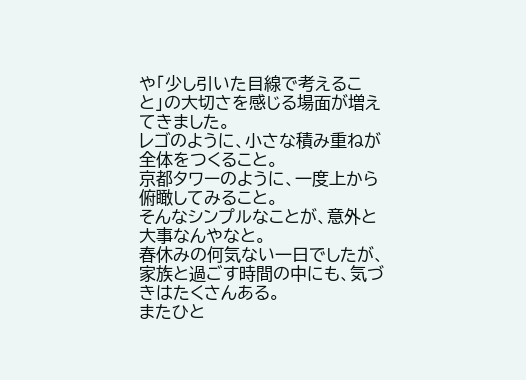や「少し引いた目線で考えること」の大切さを感じる場面が増えてきました。
レゴのように、小さな積み重ねが全体をつくること。
京都タワーのように、一度上から俯瞰してみること。
そんなシンプルなことが、意外と大事なんやなと。
春休みの何気ない一日でしたが、家族と過ごす時間の中にも、気づきはたくさんある。
またひと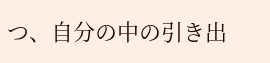つ、自分の中の引き出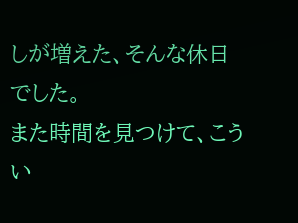しが増えた、そんな休日でした。
また時間を見つけて、こうい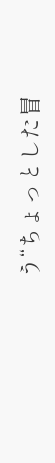う“ちょっとした冒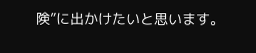険”に出かけたいと思います。